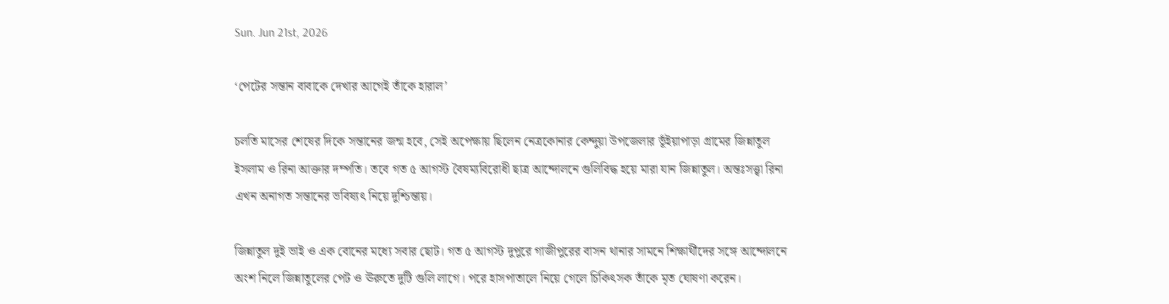Sun. Jun 21st, 2026

‘পেটের সন্তান বাবাকে দেখার আগেই তাঁকে হারাল’

চলতি মাসের শেষের দিকে সন্তানের জন্ম হবে, সেই অপেক্ষায় ছিলেন নেত্রকোনার কেন্দুয়া উপজেলার ভূঁইয়াপাড়া গ্রামের জিন্নাতুল ইসলাম ও রিনা আক্তার দম্পতি। তবে গত ৫ আগস্ট বৈষম্যবিরোধী ছাত্র আন্দোলনে গুলিবিদ্ধ হয়ে মারা যান জিন্নাতুল। অন্তঃসত্ত্বা রিনা এখন অনাগত সন্তানের ভবিষ্যৎ নিয়ে দুশ্চিন্তায়।

জিন্নাতুল দুই ভাই ও এক বোনের মধ্যে সবার ছোট। গত ৫ আগস্ট দুপুরে গাজীপুরের বাসন থানার সামনে শিক্ষার্থীদের সঙ্গে আন্দোলনে অংশ নিলে জিন্নাতুলের পেট ও ঊরুতে দুটি গুলি লাগে। পরে হাসপাতালে নিয়ে গেলে চিকিৎসক তাঁকে মৃত ঘোষণা করেন।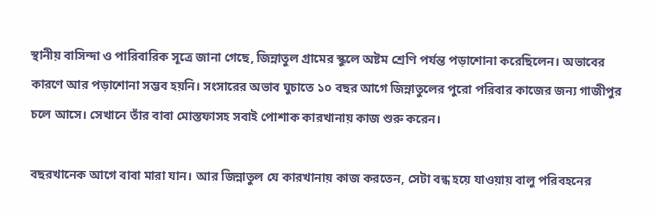স্থানীয় বাসিন্দা ও পারিবারিক সূত্রে জানা গেছে, জিন্নাতুল গ্রামের স্কুলে অষ্টম শ্রেণি পর্যন্ত পড়াশোনা করেছিলেন। অভাবের কারণে আর পড়াশোনা সম্ভব হয়নি। সংসারের অভাব ঘুচাতে ১০ বছর আগে জিন্নাতুলের পুরো পরিবার কাজের জন্য গাজীপুর চলে আসে। সেখানে তাঁর বাবা মোস্তফাসহ সবাই পোশাক কারখানায় কাজ শুরু করেন।

বছরখানেক আগে বাবা মারা যান। আর জিন্নাতুল যে কারখানায় কাজ করতেন, সেটা বন্ধ হয়ে যাওয়ায় বালু পরিবহনের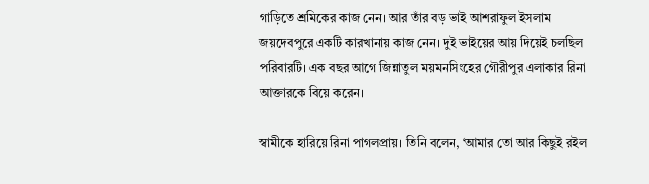গাড়িতে শ্রমিকের কাজ নেন। আর তাঁর বড় ভাই আশরাফুল ইসলাম জয়দেবপুরে একটি কারখানায় কাজ নেন। দুই ভাইয়ের আয় দিয়েই চলছিল পরিবারটি। এক বছর আগে জিন্নাতুল ময়মনসিংহের গৌরীপুর এলাকার রিনা আক্তারকে বিয়ে করেন।

স্বামীকে হারিয়ে রিনা পাগলপ্রায়। তিনি বলেন, ‘আমার তো আর কিছুই রইল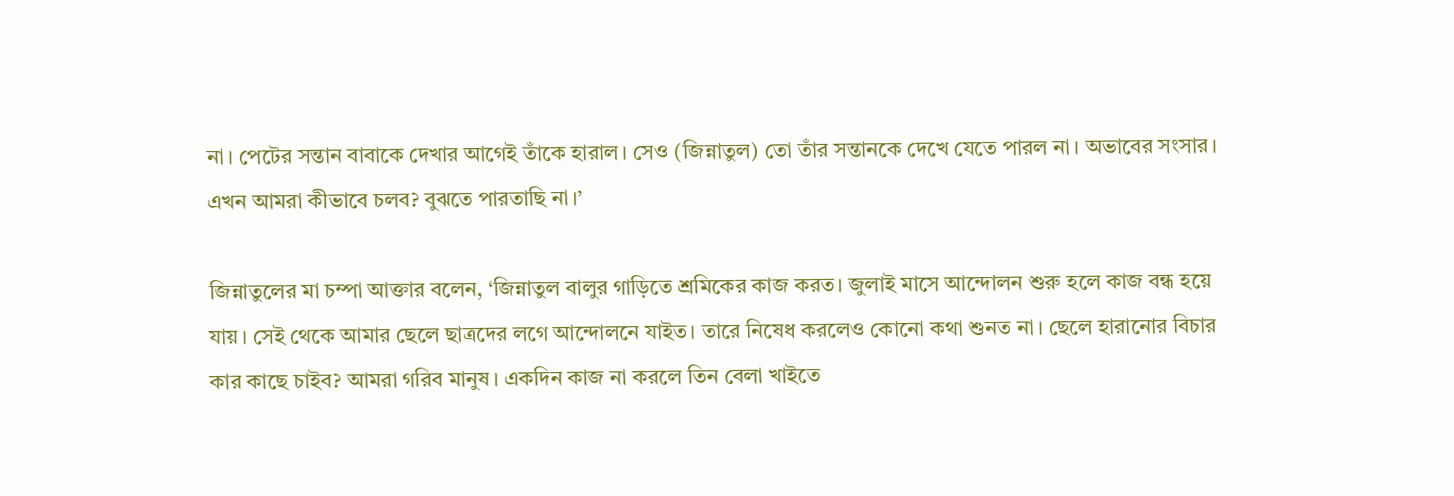না। পেটের সন্তান বাবাকে দেখার আগেই তাঁকে হারাল। সেও (জিন্নাতুল) তো তাঁর সন্তানকে দেখে যেতে পারল না। অভাবের সংসার। এখন আমরা কীভাবে চলব? বুঝতে পারতাছি না।’

জিন্নাতুলের মা চম্পা আক্তার বলেন, ‘জিন্নাতুল বালুর গাড়িতে শ্রমিকের কাজ করত। জুলাই মাসে আন্দোলন শুরু হলে কাজ বন্ধ হয়ে যায়। সেই থেকে আমার ছেলে ছাত্রদের লগে আন্দোলনে যাইত। তারে নিষেধ করলেও কোনো কথা শুনত না। ছেলে হারানোর বিচার কার কাছে চাইব? আমরা গরিব মানুষ। একদিন কাজ না করলে তিন বেলা খাইতে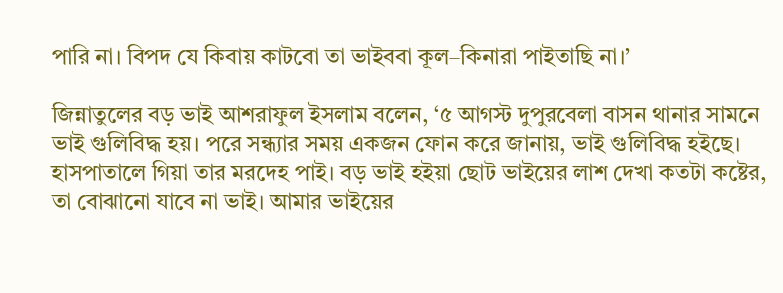পারি না। বিপদ যে কিবায় কাটবো তা ভাইববা কূল–কিনারা পাইতাছি না।’

জিন্নাতুলের বড় ভাই আশরাফুল ইসলাম বলেন, ‘৫ আগস্ট দুপুরবেলা বাসন থানার সামনে ভাই গুলিবিদ্ধ হয়। পরে সন্ধ্যার সময় একজন ফোন করে জানায়, ভাই গুলিবিদ্ধ হইছে। হাসপাতালে গিয়া তার মরদেহ পাই। বড় ভাই হইয়া ছোট ভাইয়ের লাশ দেখা কতটা কষ্টের, তা বোঝানো যাবে না ভাই। আমার ভাইয়ের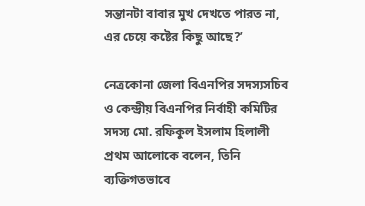সন্তানটা বাবার মুখ দেখতে পারত না, এর চেয়ে কষ্টের কিছু আছে?’

নেত্রকোনা জেলা বিএনপির সদস্যসচিব ও কেন্দ্রীয় বিএনপির নির্বাহী কমিটির সদস্য মো. রফিকুল ইসলাম হিলালী প্রথম আলোকে বলেন, তিনি ব্যক্তিগতভাবে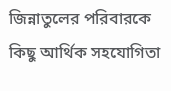জিন্নাতুলের পরিবারকে কিছু আর্থিক সহযোগিতা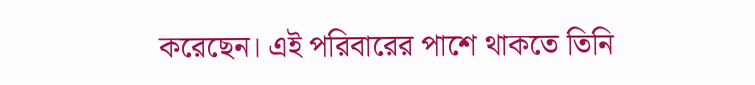করেছেন। এই পরিবারের পাশে থাকতে তিনি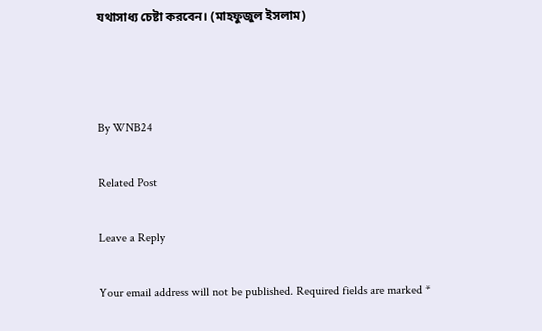যথাসাধ্য চেষ্টা করবেন। (মাহফুজুল ইসলাম)



By WNB24

Related Post

Leave a Reply

Your email address will not be published. Required fields are marked *